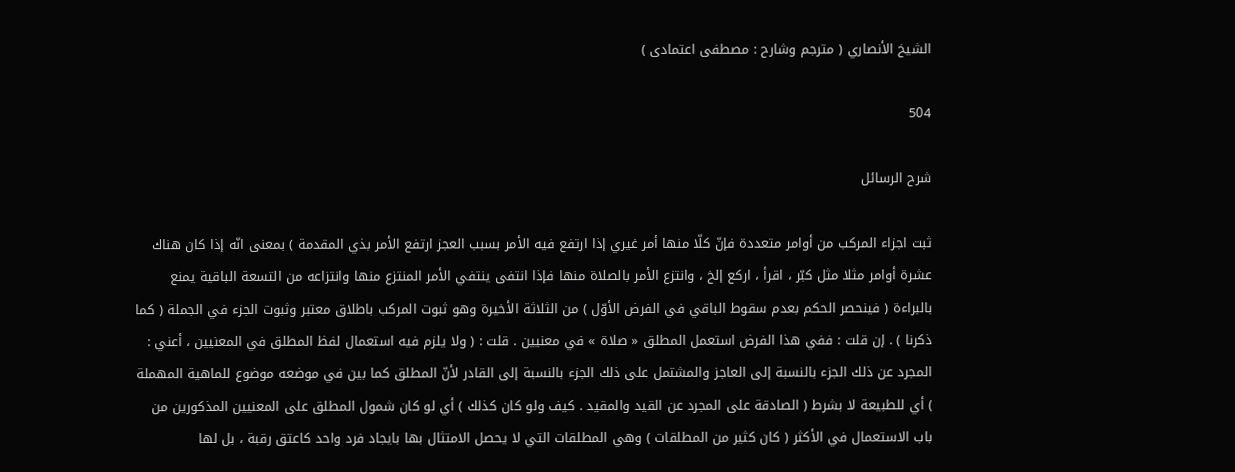الشيخ الأنصاري ( مترجم وشارح : مصطفى اعتمادى )

504

شرح الرسائل

ثبت اجزاء المركب من أوامر متعددة فإنّ كلّا منها أمر غيري إذا ارتفع فيه الأمر بسبب العجز ارتفع الأمر بذي المقدمة ) بمعنى انّه إذا كان هناك عشرة أوامر مثلا مثل كبّر ، اقرأ ، اركع إلخ ، وانتزع الأمر بالصلاة منها فإذا انتفى ينتفي الأمر المنتزع منها وانتزاعه من التسعة الباقية يمنع بالبراءة ( فينحصر الحكم بعدم سقوط الباقي في الفرض الأوّل ) من الثلاثة الأخيرة وهو ثبوت المركب باطلاق معتبر وثبوت الجزء في الجملة ( كما ذكرنا ) . إن قلت : ففي هذا الفرض استعمل المطلق « صلاة » في معنيين . قلت : ( ولا يلزم فيه استعمال لفظ المطلق في المعنيين ، أعني : المجرد عن ذلك الجزء بالنسبة إلى العاجز والمشتمل على ذلك الجزء بالنسبة إلى القادر لأنّ المطلق كما بين في موضعه موضوع للماهية المهملة ) أي للطبيعة لا بشرط ( الصادقة على المجرد عن القيد والمقيد . كيف ولو كان كذلك ) أي لو كان شمول المطلق على المعنيين المذكورين من باب الاستعمال في الأكثر ( كان كثير من المطلقات ) وهي المطلقات التي لا يحصل الامتثال بها بايجاد فرد واحد كاعتق رقبة ، بل لها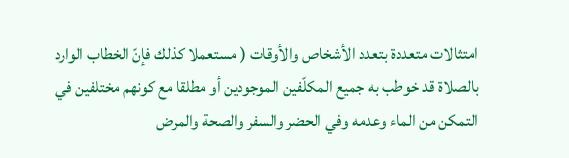امتثالات متعددة بتعدد الأشخاص والأوقات ( مستعملا كذلك فإنّ الخطاب الوارد بالصلاة قد خوطب به جميع المكلّفين الموجودين أو مطلقا مع كونهم مختلفين في التمكن من الماء وعدمه وفي الحضر والسفر والصحة والمرض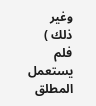وغير ذلك ) فلم يستعمل المطلق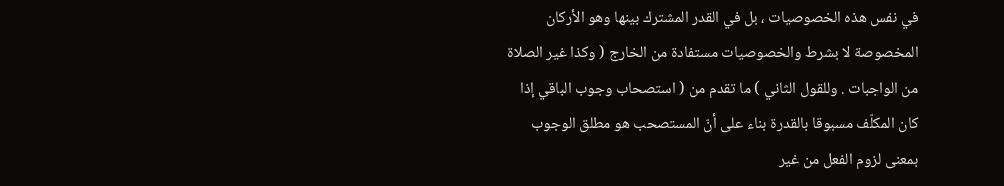في نفس هذه الخصوصيات ، بل في القدر المشترك بينها وهو الأركان المخصوصة لا بشرط والخصوصيات مستفادة من الخارج ( وكذا غير الصلاة من الواجبات . وللقول الثاني ) ما تقدم من ( استصحاب وجوب الباقي إذا كان المكلّف مسبوقا بالقدرة بناء على أنّ المستصحب هو مطلق الوجوب بمعنى لزوم الفعل من غير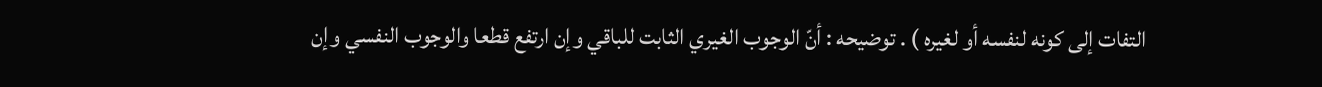التفات إلى كونه لنفسه أو لغيره ) . توضيحه : أنّ الوجوب الغيري الثابت للباقي وإن ارتفع قطعا والوجوب النفسي وإن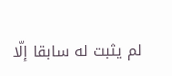لم يثبت له سابقا إلّا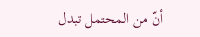أنّ من المحتمل تبدل